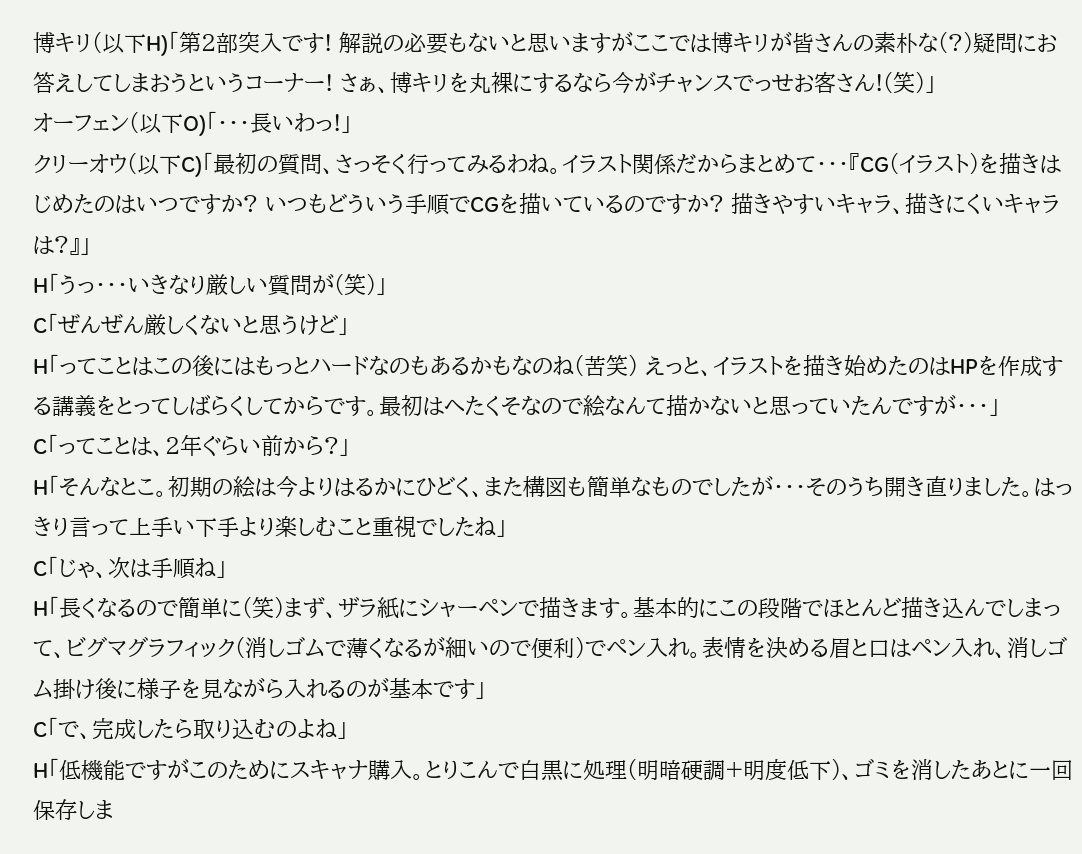博キリ(以下H)「第2部突入です! 解説の必要もないと思いますがここでは博キリが皆さんの素朴な(?)疑問にお答えしてしまおうというコーナー! さぁ、博キリを丸裸にするなら今がチャンスでっせお客さん!(笑)」
オーフェン(以下O)「・・・長いわっ!」
クリーオウ(以下C)「最初の質問、さっそく行ってみるわね。イラスト関係だからまとめて・・・『CG(イラスト)を描きはじめたのはいつですか? いつもどういう手順でCGを描いているのですか? 描きやすいキャラ、描きにくいキャラは?』」
H「うっ・・・いきなり厳しい質問が(笑)」
C「ぜんぜん厳しくないと思うけど」
H「ってことはこの後にはもっとハードなのもあるかもなのね(苦笑) えっと、イラストを描き始めたのはHPを作成する講義をとってしばらくしてからです。最初はへたくそなので絵なんて描かないと思っていたんですが・・・」
C「ってことは、2年ぐらい前から?」
H「そんなとこ。初期の絵は今よりはるかにひどく、また構図も簡単なものでしたが・・・そのうち開き直りました。はっきり言って上手い下手より楽しむこと重視でしたね」
C「じゃ、次は手順ね」
H「長くなるので簡単に(笑)まず、ザラ紙にシャーペンで描きます。基本的にこの段階でほとんど描き込んでしまって、ビグマグラフィック(消しゴムで薄くなるが細いので便利)でペン入れ。表情を決める眉と口はペン入れ、消しゴム掛け後に様子を見ながら入れるのが基本です」
C「で、完成したら取り込むのよね」
H「低機能ですがこのためにスキャナ購入。とりこんで白黒に処理(明暗硬調+明度低下)、ゴミを消したあとに一回保存しま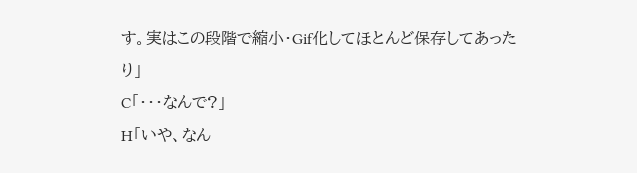す。実はこの段階で縮小・Gif化してほとんど保存してあったり」
C「・・・なんで?」
H「いや、なん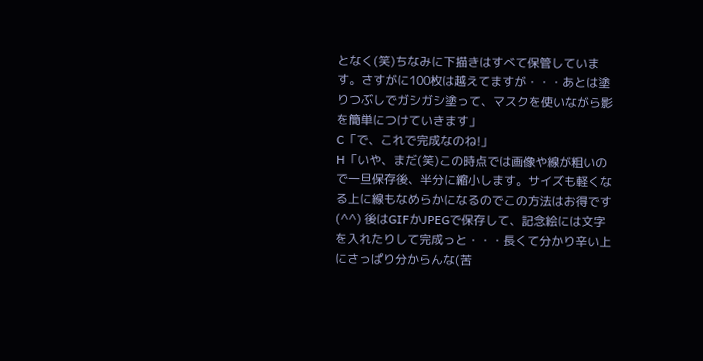となく(笑)ちなみに下描きはすべて保管しています。さすがに100枚は越えてますが・・・あとは塗りつぶしでガシガシ塗って、マスクを使いながら影を簡単につけていきます」
C「で、これで完成なのね!」
H「いや、まだ(笑)この時点では画像や線が粗いので一旦保存後、半分に縮小します。サイズも軽くなる上に線もなめらかになるのでこの方法はお得です(^^) 後はGIFかJPEGで保存して、記念絵には文字を入れたりして完成っと・・・長くて分かり辛い上にさっぱり分からんな(苦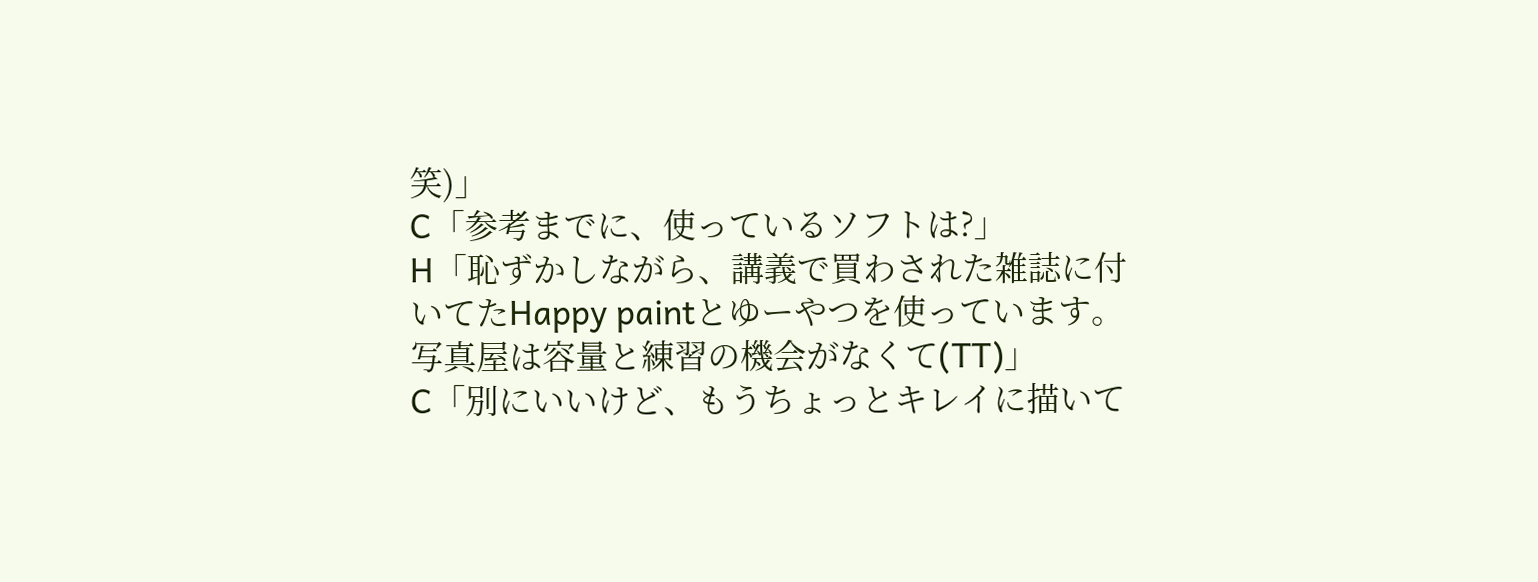笑)」
C「参考までに、使っているソフトは?」
H「恥ずかしながら、講義で買わされた雑誌に付いてたHappy paintとゆーやつを使っています。写真屋は容量と練習の機会がなくて(TT)」
C「別にいいけど、もうちょっとキレイに描いて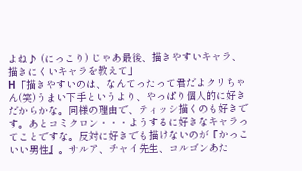よね♪ (にっこり) じゃあ最後、描きやすいキャラ、描きにくいキャラを教えて」
H「描きやすいのは、なんてったって君だよクリちゃん(笑)うまい下手というより、やっぱり個人的に好きだからかな。同様の理由で、ティッシ描くのも好きです。あとコミクロン・・・ようするに好きなキャラってことですな。反対に好きでも描けないのが『かっこいい男性』。サルア、チャイ先生、コルゴンあた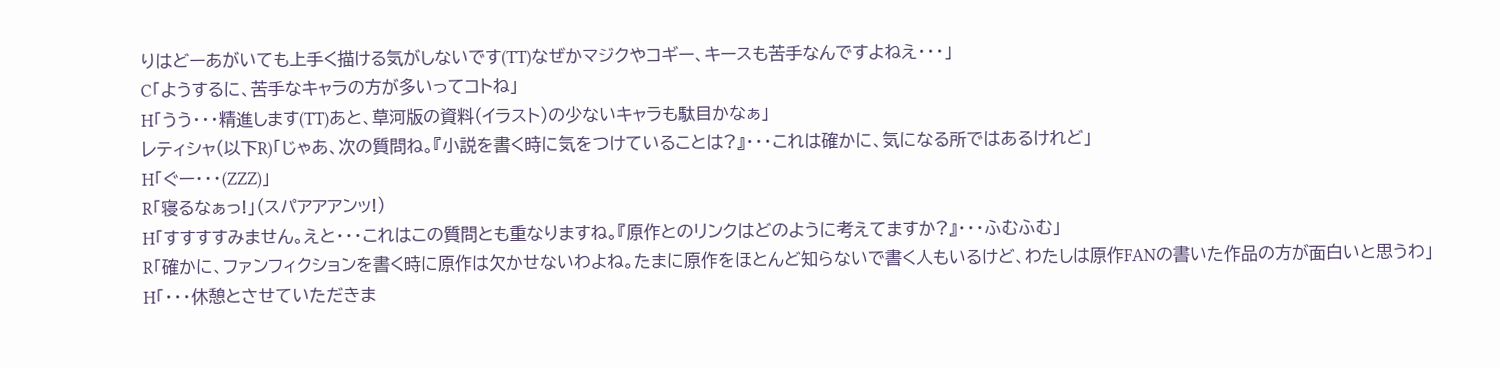りはどーあがいても上手く描ける気がしないです(TT)なぜかマジクやコギー、キースも苦手なんですよねえ・・・」
C「ようするに、苦手なキャラの方が多いってコトね」
H「うう・・・精進します(TT)あと、草河版の資料(イラスト)の少ないキャラも駄目かなぁ」
レティシャ(以下R)「じゃあ、次の質問ね。『小説を書く時に気をつけていることは?』・・・これは確かに、気になる所ではあるけれど」
H「ぐー・・・(ZZZ)」
R「寝るなぁっ!」(スパアアアンッ!)
H「すすすすみません。えと・・・これはこの質問とも重なりますね。『原作とのリンクはどのように考えてますか?』・・・ふむふむ」
R「確かに、ファンフィクションを書く時に原作は欠かせないわよね。たまに原作をほとんど知らないで書く人もいるけど、わたしは原作FANの書いた作品の方が面白いと思うわ」
H「・・・休憩とさせていただきま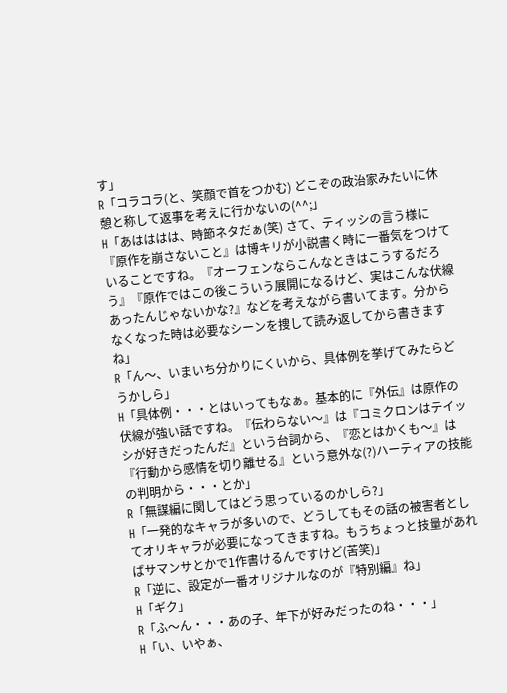す」
R「コラコラ(と、笑顔で首をつかむ) どこぞの政治家みたいに休憩と称して返事を考えに行かないの(^^;」
H「あはははは、時節ネタだぁ(笑) さて、ティッシの言う様に『原作を崩さないこと』は博キリが小説書く時に一番気をつけていることですね。『オーフェンならこんなときはこうするだろう』『原作ではこの後こういう展開になるけど、実はこんな伏線あったんじゃないかな?』などを考えながら書いてます。分からなくなった時は必要なシーンを捜して読み返してから書きますね」
R「ん〜、いまいち分かりにくいから、具体例を挙げてみたらどうかしら」
H「具体例・・・とはいってもなぁ。基本的に『外伝』は原作の伏線が強い話ですね。『伝わらない〜』は『コミクロンはテイッシが好きだったんだ』という台詞から、『恋とはかくも〜』は『行動から感情を切り離せる』という意外な(?)ハーティアの技能の判明から・・・とか」
R「無謀編に関してはどう思っているのかしら?」
H「一発的なキャラが多いので、どうしてもその話の被害者としてオリキャラが必要になってきますね。もうちょっと技量があればサマンサとかで1作書けるんですけど(苦笑)」
R「逆に、設定が一番オリジナルなのが『特別編』ね」
H「ギク」
R「ふ〜ん・・・あの子、年下が好みだったのね・・・」
H「い、いやぁ、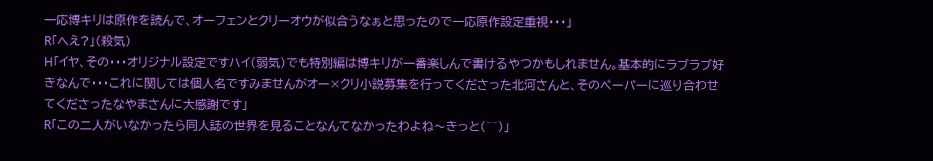一応博キリは原作を読んで、オーフェンとクリーオウが似合うなぁと思ったので一応原作設定重視・・・」
R「へえ?」(殺気)
H「イヤ、その・・・オリジナル設定ですハイ(弱気)でも特別編は博キリが一番楽しんで書けるやつかもしれません。基本的にラブラブ好きなんで・・・これに関しては個人名ですみませんがオー×クリ小説募集を行ってくださった北河さんと、そのペーパーに巡り合わせてくださったなやまさんに大感謝です」
R「この二人がいなかったら同人誌の世界を見ることなんてなかったわよね〜きっと(^^)」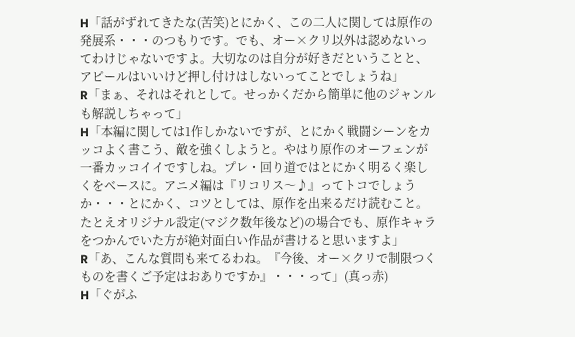H「話がずれてきたな(苦笑)とにかく、この二人に関しては原作の発展系・・・のつもりです。でも、オー×クリ以外は認めないってわけじゃないですよ。大切なのは自分が好きだということと、アピールはいいけど押し付けはしないってことでしょうね」
R「まぁ、それはそれとして。せっかくだから簡単に他のジャンルも解説しちゃって」
H「本編に関しては1作しかないですが、とにかく戦闘シーンをカッコよく書こう、敵を強くしようと。やはり原作のオーフェンが一番カッコイイですしね。プレ・回り道ではとにかく明るく楽しくをベースに。アニメ編は『リコリス〜♪』ってトコでしょうか・・・とにかく、コツとしては、原作を出来るだけ読むこと。たとえオリジナル設定(マジク数年後など)の場合でも、原作キャラをつかんでいた方が絶対面白い作品が書けると思いますよ」
R「あ、こんな質問も来てるわね。『今後、オー×クリで制限つくものを書くご予定はおありですか』・・・って」(真っ赤)
H「ぐがふ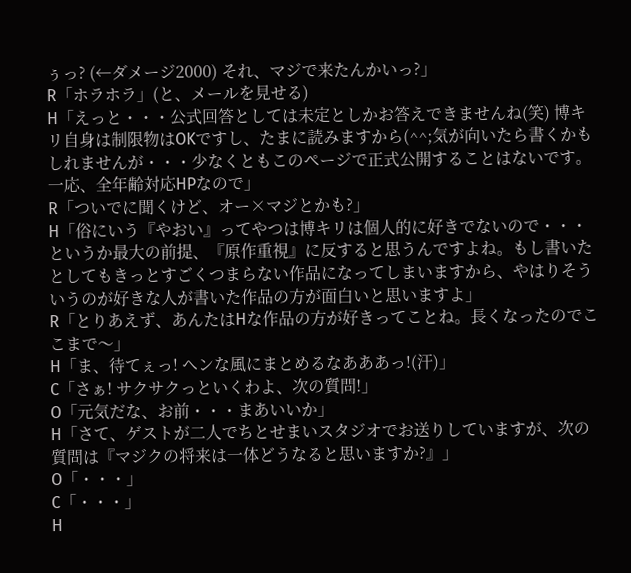ぅっ? (←ダメージ2000) それ、マジで来たんかいっ?」
R「ホラホラ」(と、メールを見せる)
H「えっと・・・公式回答としては未定としかお答えできませんね(笑) 博キリ自身は制限物はOKですし、たまに読みますから(^^;気が向いたら書くかもしれませんが・・・少なくともこのページで正式公開することはないです。一応、全年齢対応HPなので」
R「ついでに聞くけど、オー×マジとかも?」
H「俗にいう『やおい』ってやつは博キリは個人的に好きでないので・・・というか最大の前提、『原作重視』に反すると思うんですよね。もし書いたとしてもきっとすごくつまらない作品になってしまいますから、やはりそういうのが好きな人が書いた作品の方が面白いと思いますよ」
R「とりあえず、あんたはHな作品の方が好きってことね。長くなったのでここまで〜」
H「ま、待てぇっ! ヘンな風にまとめるなあああっ!(汗)」
C「さぁ! サクサクっといくわよ、次の質問!」
O「元気だな、お前・・・まあいいか」
H「さて、ゲストが二人でちとせまいスタジオでお送りしていますが、次の質問は『マジクの将来は一体どうなると思いますか?』」
O「・・・」
C「・・・」
H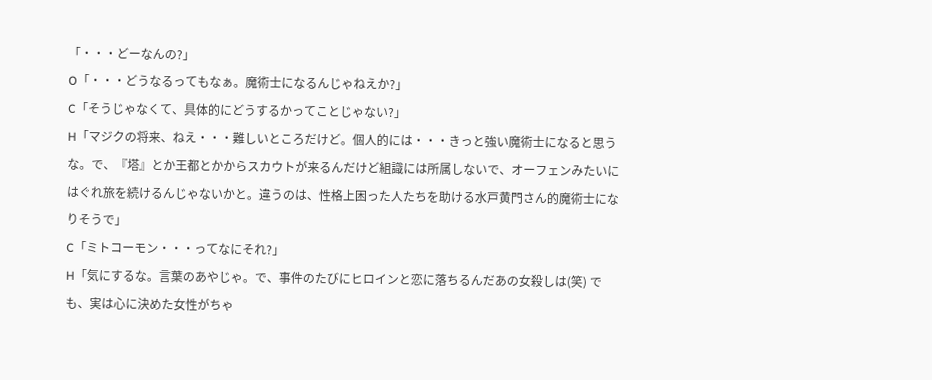「・・・どーなんの?」
O「・・・どうなるってもなぁ。魔術士になるんじゃねえか?」
C「そうじゃなくて、具体的にどうするかってことじゃない?」
H「マジクの将来、ねえ・・・難しいところだけど。個人的には・・・きっと強い魔術士になると思うな。で、『塔』とか王都とかからスカウトが来るんだけど組識には所属しないで、オーフェンみたいにはぐれ旅を続けるんじゃないかと。違うのは、性格上困った人たちを助ける水戸黄門さん的魔術士になりそうで」
C「ミトコーモン・・・ってなにそれ?」
H「気にするな。言葉のあやじゃ。で、事件のたびにヒロインと恋に落ちるんだあの女殺しは(笑) でも、実は心に決めた女性がちゃ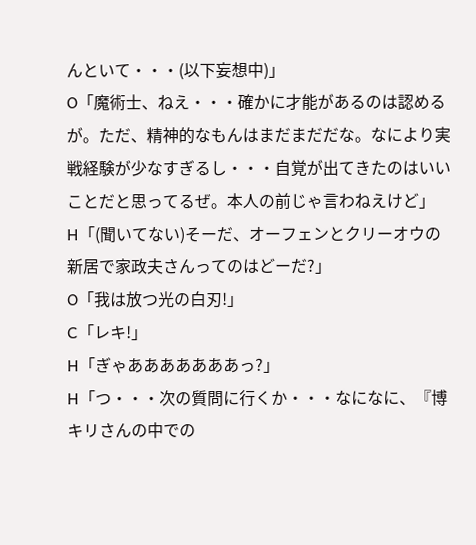んといて・・・(以下妄想中)」
O「魔術士、ねえ・・・確かに才能があるのは認めるが。ただ、精神的なもんはまだまだだな。なにより実戦経験が少なすぎるし・・・自覚が出てきたのはいいことだと思ってるぜ。本人の前じゃ言わねえけど」
H「(聞いてない)そーだ、オーフェンとクリーオウの新居で家政夫さんってのはどーだ?」
O「我は放つ光の白刃!」
C「レキ!」
H「ぎゃあああああああっ?」
H「つ・・・次の質問に行くか・・・なになに、『博キリさんの中での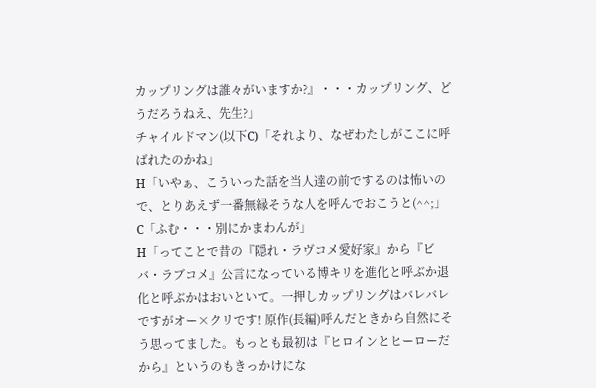カップリングは誰々がいますか?』・・・カップリング、どうだろうねえ、先生?」
チャイルドマン(以下C)「それより、なぜわたしがここに呼ばれたのかね」
H「いやぁ、こういった話を当人達の前でするのは怖いので、とりあえず一番無縁そうな人を呼んでおこうと(^^;」
C「ふむ・・・別にかまわんが」
H「ってことで昔の『隠れ・ラヴコメ愛好家』から『ビバ・ラブコメ』公言になっている博キリを進化と呼ぶか退化と呼ぶかはおいといて。一押しカップリングはバレバレですがオー×クリです! 原作(長編)呼んだときから自然にそう思ってました。もっとも最初は『ヒロインとヒーローだから』というのもきっかけにな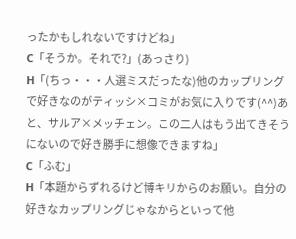ったかもしれないですけどね」
C「そうか。それで?」(あっさり)
H「(ちっ・・・人選ミスだったな)他のカップリングで好きなのがティッシ×コミがお気に入りです(^^)あと、サルア×メッチェン。この二人はもう出てきそうにないので好き勝手に想像できますね」
C「ふむ」
H「本題からずれるけど博キリからのお願い。自分の好きなカップリングじゃなからといって他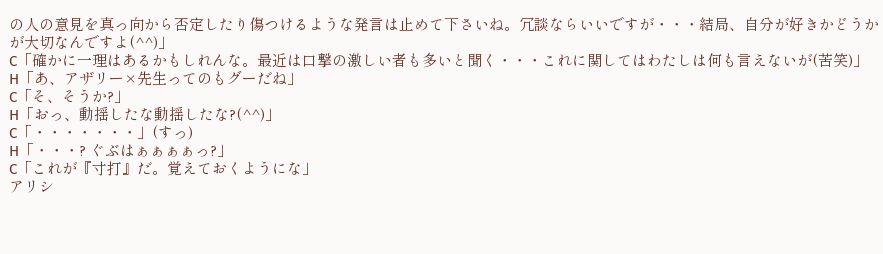の人の意見を真っ向から否定したり傷つけるような発言は止めて下さいね。冗談ならいいですが・・・結局、自分が好きかどうかが大切なんですよ(^^)」
C「確かに一理はあるかもしれんな。最近は口撃の激しい者も多いと聞く・・・これに関してはわたしは何も言えないが(苦笑)」
H「あ、アザリー×先生ってのもグーだね」
C「そ、そうか?」
H「おっ、動揺したな動揺したな?(^^)」
C「・・・・・・・」(すっ)
H「・・・? ぐぶはぁぁぁぁっ?」
C「これが『寸打』だ。覚えておくようにな」
アリシ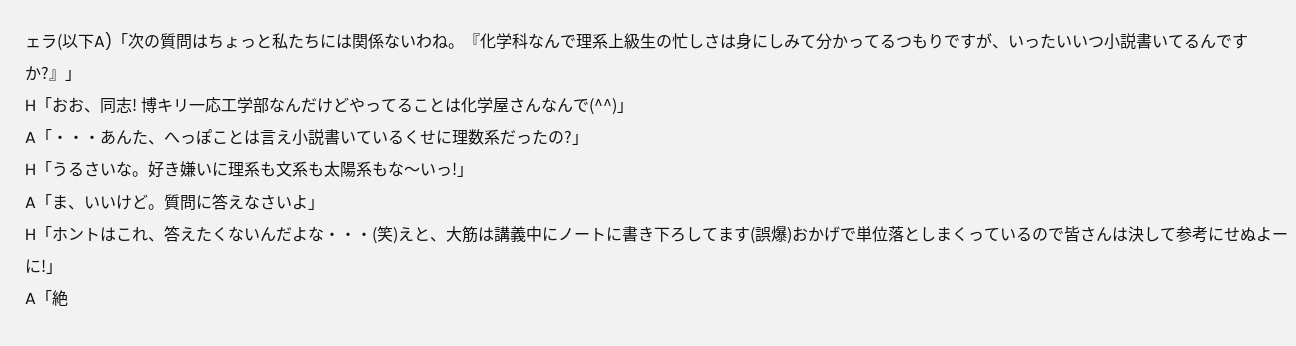ェラ(以下A)「次の質問はちょっと私たちには関係ないわね。『化学科なんで理系上級生の忙しさは身にしみて分かってるつもりですが、いったいいつ小説書いてるんですか?』」
H「おお、同志! 博キリ一応工学部なんだけどやってることは化学屋さんなんで(^^)」
A「・・・あんた、へっぽことは言え小説書いているくせに理数系だったの?」
H「うるさいな。好き嫌いに理系も文系も太陽系もな〜いっ!」
A「ま、いいけど。質問に答えなさいよ」
H「ホントはこれ、答えたくないんだよな・・・(笑)えと、大筋は講義中にノートに書き下ろしてます(誤爆)おかげで単位落としまくっているので皆さんは決して参考にせぬよーに!」
A「絶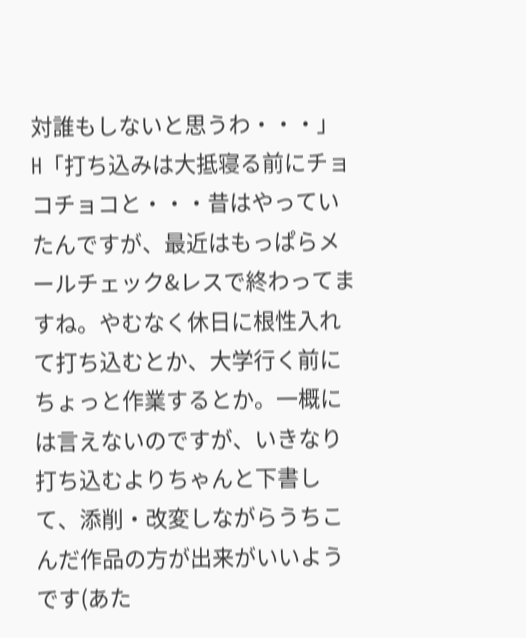対誰もしないと思うわ・・・」
H「打ち込みは大抵寝る前にチョコチョコと・・・昔はやっていたんですが、最近はもっぱらメールチェック&レスで終わってますね。やむなく休日に根性入れて打ち込むとか、大学行く前にちょっと作業するとか。一概には言えないのですが、いきなり打ち込むよりちゃんと下書して、添削・改変しながらうちこんだ作品の方が出来がいいようです(あた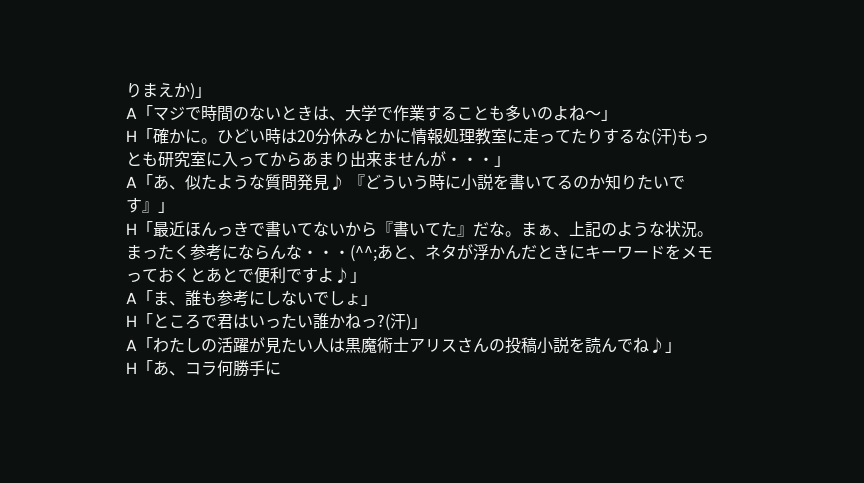りまえか)」
A「マジで時間のないときは、大学で作業することも多いのよね〜」
H「確かに。ひどい時は20分休みとかに情報処理教室に走ってたりするな(汗)もっとも研究室に入ってからあまり出来ませんが・・・」
A「あ、似たような質問発見♪ 『どういう時に小説を書いてるのか知りたいです』」
H「最近ほんっきで書いてないから『書いてた』だな。まぁ、上記のような状況。まったく参考にならんな・・・(^^;あと、ネタが浮かんだときにキーワードをメモっておくとあとで便利ですよ♪」
A「ま、誰も参考にしないでしょ」
H「ところで君はいったい誰かねっ?(汗)」
A「わたしの活躍が見たい人は黒魔術士アリスさんの投稿小説を読んでね♪」
H「あ、コラ何勝手に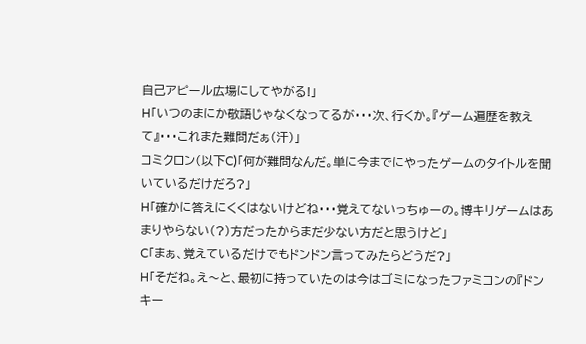自己アピール広場にしてやがる!」
H「いつのまにか敬語じゃなくなってるが・・・次、行くか。『ゲーム遍歴を教えて』・・・これまた難問だぁ(汗)」
コミクロン(以下C)「何が難問なんだ。単に今までにやったゲームのタイトルを聞いているだけだろ?」
H「確かに答えにくくはないけどね・・・覚えてないっちゅーの。博キリゲームはあまりやらない(?)方だったからまだ少ない方だと思うけど」
C「まぁ、覚えているだけでもドンドン言ってみたらどうだ?」
H「そだね。え〜と、最初に持っていたのは今はゴミになったファミコンの『ドンキー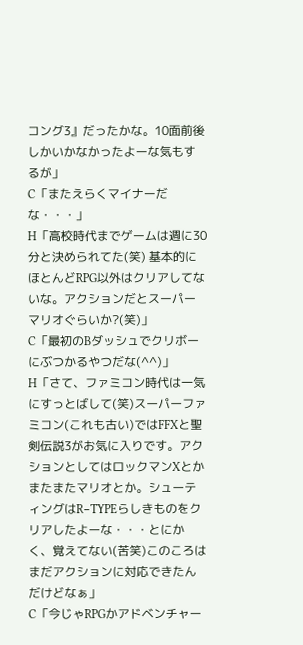コング3』だったかな。10面前後しかいかなかったよーな気もするが」
C「またえらくマイナーだな・・・」
H「高校時代までゲームは週に30分と決められてた(笑) 基本的にほとんどRPG以外はクリアしてないな。アクションだとスーパーマリオぐらいか?(笑)」
C「最初のBダッシュでクリボーにぶつかるやつだな(^^)」
H「さて、ファミコン時代は一気にすっとばして(笑)スーパーファミコン(これも古い)ではFFXと聖剣伝説3がお気に入りです。アクションとしてはロックマンXとかまたまたマリオとか。シューティングはR−TYPEらしきものをクリアしたよーな・・・とにかく、覚えてない(苦笑)このころはまだアクションに対応できたんだけどなぁ」
C「今じゃRPGかアドベンチャー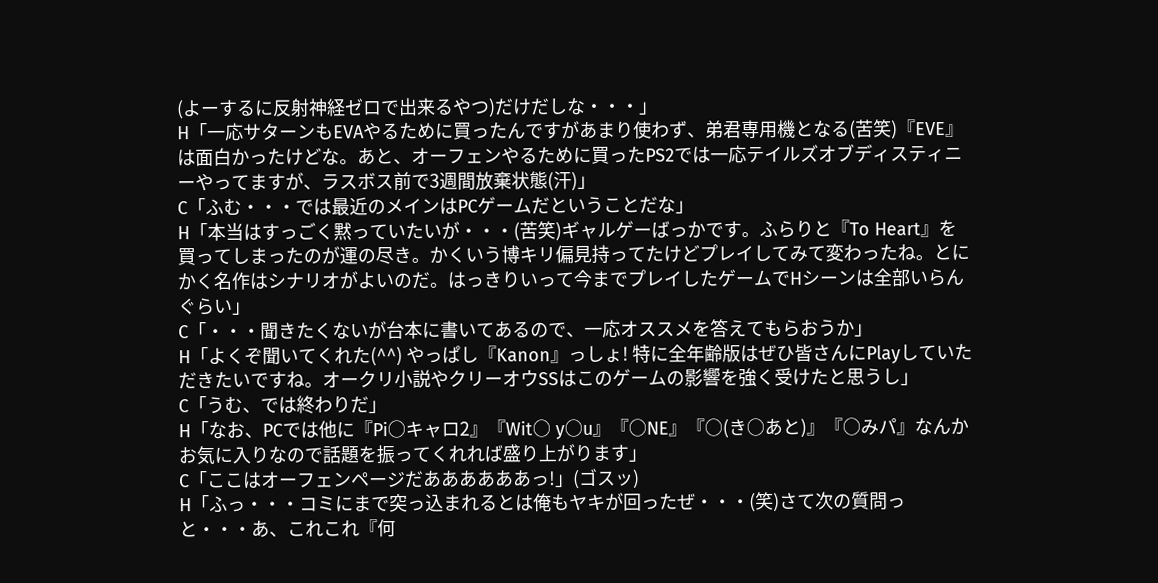(よーするに反射神経ゼロで出来るやつ)だけだしな・・・」
H「一応サターンもEVAやるために買ったんですがあまり使わず、弟君専用機となる(苦笑)『EVE』は面白かったけどな。あと、オーフェンやるために買ったPS2では一応テイルズオブディスティニーやってますが、ラスボス前で3週間放棄状態(汗)」
C「ふむ・・・では最近のメインはPCゲームだということだな」
H「本当はすっごく黙っていたいが・・・(苦笑)ギャルゲーばっかです。ふらりと『To Heart』を買ってしまったのが運の尽き。かくいう博キリ偏見持ってたけどプレイしてみて変わったね。とにかく名作はシナリオがよいのだ。はっきりいって今までプレイしたゲームでHシーンは全部いらんぐらい」
C「・・・聞きたくないが台本に書いてあるので、一応オススメを答えてもらおうか」
H「よくぞ聞いてくれた(^^) やっぱし『Kanon』っしょ! 特に全年齢版はぜひ皆さんにPlayしていただきたいですね。オークリ小説やクリーオウSSはこのゲームの影響を強く受けたと思うし」
C「うむ、では終わりだ」
H「なお、PCでは他に『Pi○キャロ2』『Wit○ y○u』『○NE』『○(き○あと)』『○みパ』なんかお気に入りなので話題を振ってくれれば盛り上がります」
C「ここはオーフェンページだああああああっ!」(ゴスッ)
H「ふっ・・・コミにまで突っ込まれるとは俺もヤキが回ったぜ・・・(笑)さて次の質問っと・・・あ、これこれ『何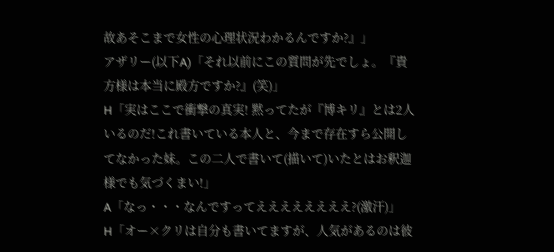故あそこまで女性の心理状況わかるんですか?』」
アザリー(以下A)「それ以前にこの質問が先でしょ。『貴方様は本当に殿方ですか?』(笑)」
H「実はここで衝撃の真実! 黙ってたが『博キリ』とは2人いるのだ!これ書いている本人と、今まで存在すら公開してなかった妹。この二人で書いて(描いて)いたとはお釈迦様でも気づくまい!」
A「なっ・・・なんですってええええええええ?(激汗)」
H「オー×クリは自分も書いてますが、人気があるのは彼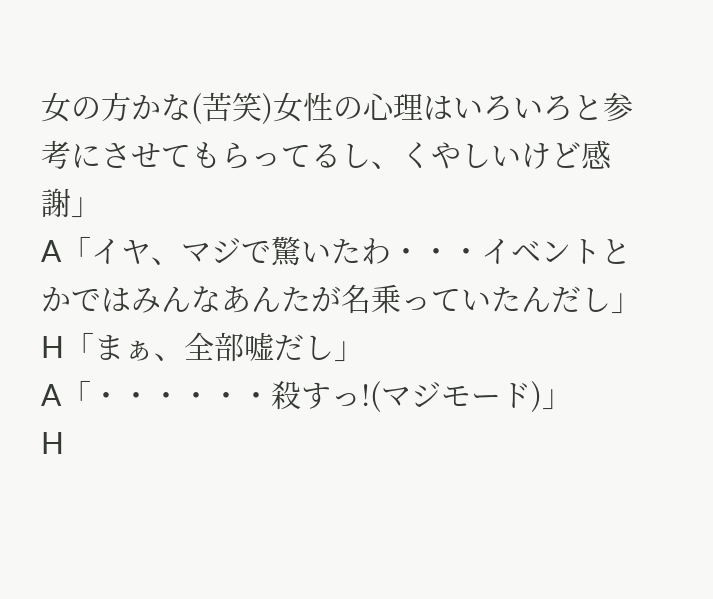女の方かな(苦笑)女性の心理はいろいろと参考にさせてもらってるし、くやしいけど感謝」
A「イヤ、マジで驚いたわ・・・イベントとかではみんなあんたが名乗っていたんだし」
H「まぁ、全部嘘だし」
A「・・・・・・殺すっ!(マジモード)」
H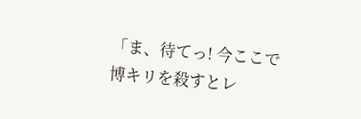「ま、待てっ! 今ここで博キリを殺すとレ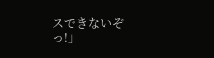スできないぞっ!」